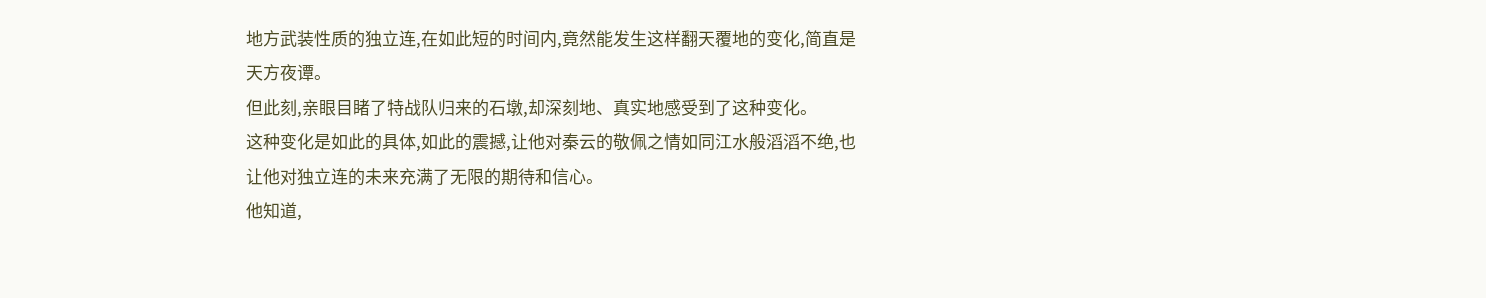地方武装性质的独立连,在如此短的时间内,竟然能发生这样翻天覆地的变化,简直是天方夜谭。
但此刻,亲眼目睹了特战队归来的石墩,却深刻地、真实地感受到了这种变化。
这种变化是如此的具体,如此的震撼,让他对秦云的敬佩之情如同江水般滔滔不绝,也让他对独立连的未来充满了无限的期待和信心。
他知道,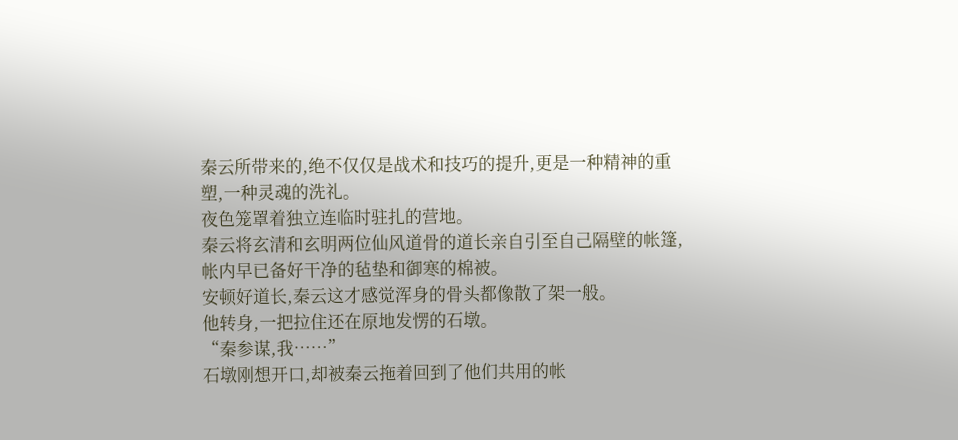秦云所带来的,绝不仅仅是战术和技巧的提升,更是一种精神的重塑,一种灵魂的洗礼。
夜色笼罩着独立连临时驻扎的营地。
秦云将玄清和玄明两位仙风道骨的道长亲自引至自己隔壁的帐篷,帐内早已备好干净的毡垫和御寒的棉被。
安顿好道长,秦云这才感觉浑身的骨头都像散了架一般。
他转身,一把拉住还在原地发愣的石墩。
“秦参谋,我……”
石墩刚想开口,却被秦云拖着回到了他们共用的帐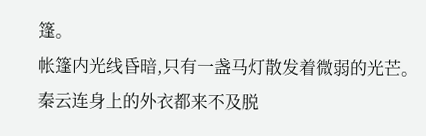篷。
帐篷内光线昏暗,只有一盏马灯散发着微弱的光芒。
秦云连身上的外衣都来不及脱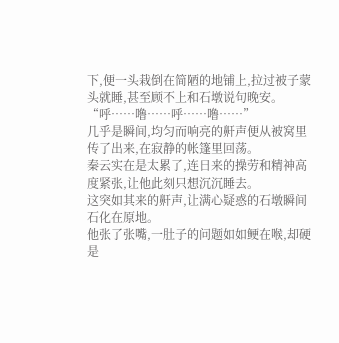下,便一头栽倒在简陋的地铺上,拉过被子蒙头就睡,甚至顾不上和石墩说句晚安。
“呼……噜……呼……噜……”
几乎是瞬间,均匀而响亮的鼾声便从被窝里传了出来,在寂静的帐篷里回荡。
秦云实在是太累了,连日来的操劳和精神高度紧张,让他此刻只想沉沉睡去。
这突如其来的鼾声,让满心疑惑的石墩瞬间石化在原地。
他张了张嘴,一肚子的问题如如鲠在喉,却硬是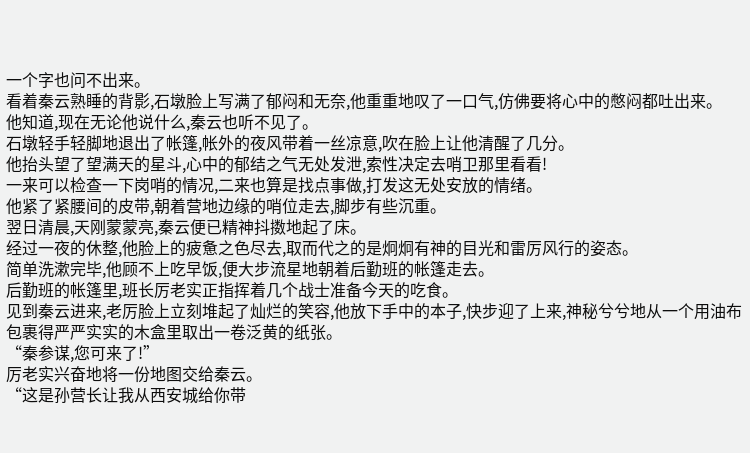一个字也问不出来。
看着秦云熟睡的背影,石墩脸上写满了郁闷和无奈,他重重地叹了一口气,仿佛要将心中的憋闷都吐出来。
他知道,现在无论他说什么,秦云也听不见了。
石墩轻手轻脚地退出了帐篷,帐外的夜风带着一丝凉意,吹在脸上让他清醒了几分。
他抬头望了望满天的星斗,心中的郁结之气无处发泄,索性决定去哨卫那里看看!
一来可以检查一下岗哨的情况,二来也算是找点事做,打发这无处安放的情绪。
他紧了紧腰间的皮带,朝着营地边缘的哨位走去,脚步有些沉重。
翌日清晨,天刚蒙蒙亮,秦云便已精神抖擞地起了床。
经过一夜的休整,他脸上的疲惫之色尽去,取而代之的是炯炯有神的目光和雷厉风行的姿态。
简单洗漱完毕,他顾不上吃早饭,便大步流星地朝着后勤班的帐篷走去。
后勤班的帐篷里,班长厉老实正指挥着几个战士准备今天的吃食。
见到秦云进来,老厉脸上立刻堆起了灿烂的笑容,他放下手中的本子,快步迎了上来,神秘兮兮地从一个用油布包裹得严严实实的木盒里取出一卷泛黄的纸张。
“秦参谋,您可来了!”
厉老实兴奋地将一份地图交给秦云。
“这是孙营长让我从西安城给你带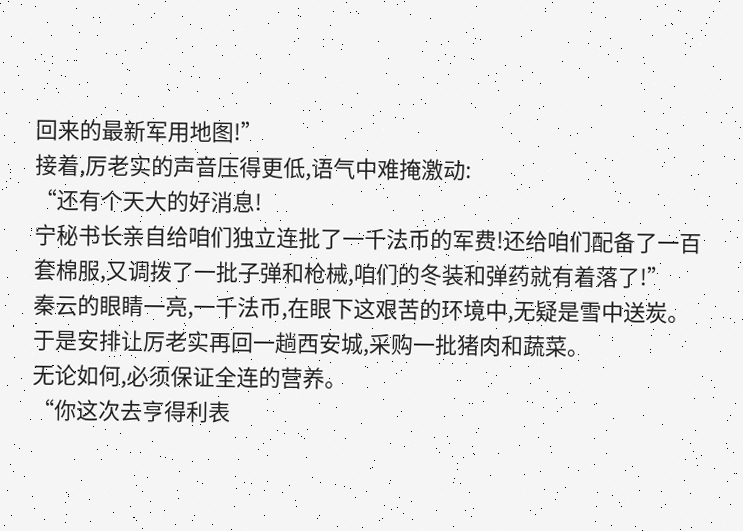回来的最新军用地图!”
接着,厉老实的声音压得更低,语气中难掩激动:
“还有个天大的好消息!
宁秘书长亲自给咱们独立连批了一千法币的军费!还给咱们配备了一百套棉服,又调拨了一批子弹和枪械,咱们的冬装和弹药就有着落了!”
秦云的眼睛一亮,一千法币,在眼下这艰苦的环境中,无疑是雪中送炭。
于是安排让厉老实再回一趟西安城,采购一批猪肉和蔬菜。
无论如何,必须保证全连的营养。
“你这次去亨得利表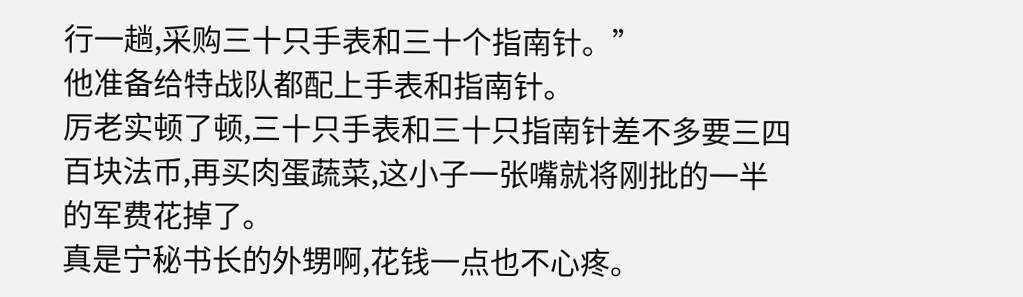行一趟,采购三十只手表和三十个指南针。”
他准备给特战队都配上手表和指南针。
厉老实顿了顿,三十只手表和三十只指南针差不多要三四百块法币,再买肉蛋蔬菜,这小子一张嘴就将刚批的一半的军费花掉了。
真是宁秘书长的外甥啊,花钱一点也不心疼。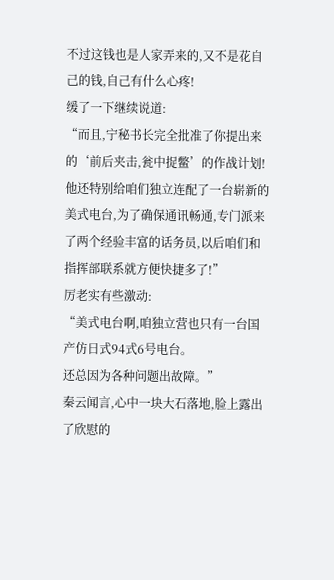不过这钱也是人家弄来的,又不是花自己的钱,自己有什么心疼!
缓了一下继续说道:
“而且,宁秘书长完全批准了你提出来的‘前后夹击,瓮中捉鳖’的作战计划!
他还特别给咱们独立连配了一台崭新的美式电台,为了确保通讯畅通,专门派来了两个经验丰富的话务员,以后咱们和指挥部联系就方便快捷多了!”
厉老实有些激动:
“美式电台啊,咱独立营也只有一台国产仿日式94式6号电台。
还总因为各种问题出故障。”
秦云闻言,心中一块大石落地,脸上露出了欣慰的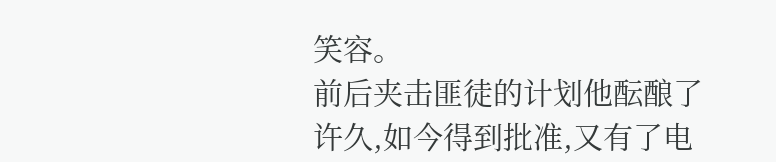笑容。
前后夹击匪徒的计划他酝酿了许久,如今得到批准,又有了电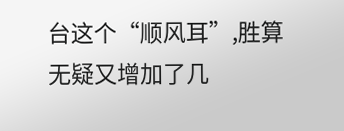台这个“顺风耳”,胜算无疑又增加了几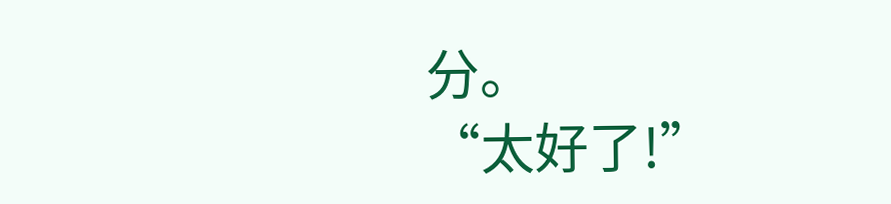分。
“太好了!”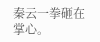秦云一拳砸在掌心。